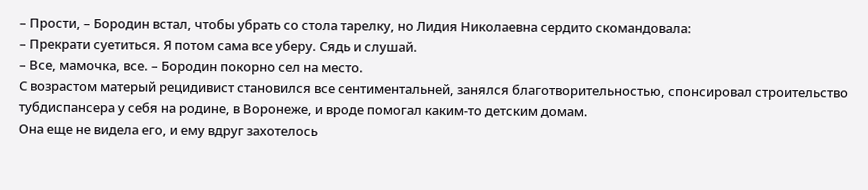– Прости, – Бородин встал, чтобы убрать со стола тарелку, но Лидия Николаевна сердито скомандовала:
– Прекрати суетиться. Я потом сама все уберу. Сядь и слушай.
– Все, мамочка, все. – Бородин покорно сел на место.
С возрастом матерый рецидивист становился все сентиментальней, занялся благотворительностью, спонсировал строительство тубдиспансера у себя на родине, в Воронеже, и вроде помогал каким-то детским домам.
Она еще не видела его, и ему вдруг захотелось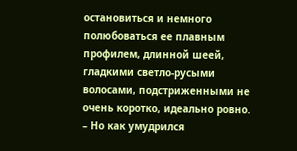остановиться и немного полюбоваться ее плавным профилем, длинной шеей, гладкими светло-русыми волосами, подстриженными не очень коротко, идеально ровно.
– Но как умудрился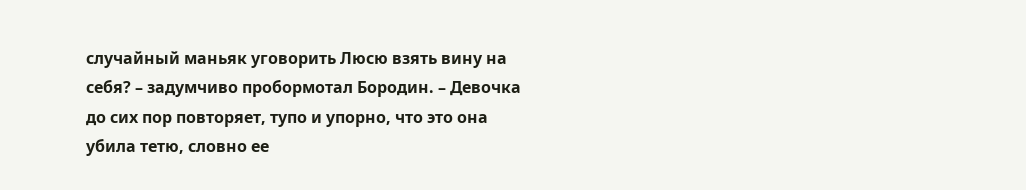случайный маньяк уговорить Люсю взять вину на себя? – задумчиво пробормотал Бородин. – Девочка до сих пор повторяет, тупо и упорно, что это она убила тетю, словно ее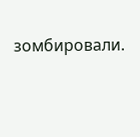зомбировали.